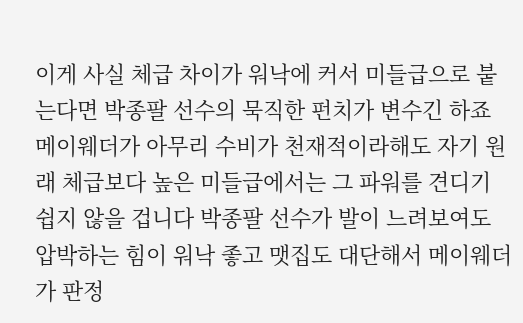이게 사실 체급 차이가 워낙에 커서 미들급으로 붙는다면 박종팔 선수의 묵직한 펀치가 변수긴 하죠 메이웨더가 아무리 수비가 천재적이라해도 자기 원래 체급보다 높은 미들급에서는 그 파워를 견디기 쉽지 않을 겁니다 박종팔 선수가 발이 느려보여도 압박하는 힘이 워낙 좋고 맷집도 대단해서 메이웨더가 판정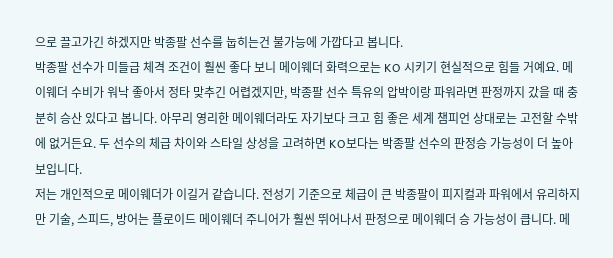으로 끌고가긴 하겠지만 박종팔 선수를 눕히는건 불가능에 가깝다고 봅니다.
박종팔 선수가 미들급 체격 조건이 훨씬 좋다 보니 메이웨더 화력으로는 KO 시키기 현실적으로 힘들 거예요. 메이웨더 수비가 워낙 좋아서 정타 맞추긴 어렵겠지만, 박종팔 선수 특유의 압박이랑 파워라면 판정까지 갔을 때 충분히 승산 있다고 봅니다. 아무리 영리한 메이웨더라도 자기보다 크고 힘 좋은 세계 챔피언 상대로는 고전할 수밖에 없거든요. 두 선수의 체급 차이와 스타일 상성을 고려하면 KO보다는 박종팔 선수의 판정승 가능성이 더 높아 보입니다.
저는 개인적으로 메이웨더가 이길거 같습니다. 전성기 기준으로 체급이 큰 박종팔이 피지컬과 파워에서 유리하지만 기술, 스피드, 방어는 플로이드 메이웨더 주니어가 훨씬 뛰어나서 판정으로 메이웨더 승 가능성이 큽니다. 메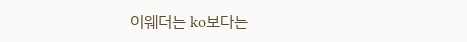이웨더는 ko보다는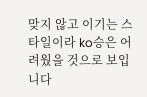맞지 않고 이기는 스타일이라 ko승은 어려웠을 것으로 보입니다